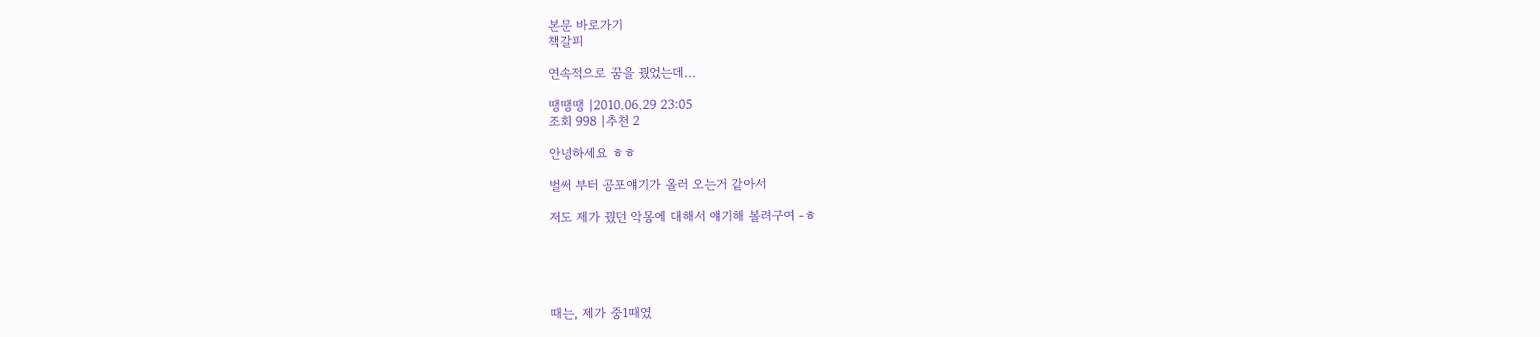본문 바로가기
책갈피

연속적으로 꿈을 꿨었는데...

땡땡땡 |2010.06.29 23:05
조회 998 |추천 2

안녕하세요 ㅎㅎ

벌써 부터 공포얘기가 올러 오는거 같아서

저도 제가 꿨던 악몽에 대해서 얘기해 볼려구여 -ㅎ





때는, 제가 중1때였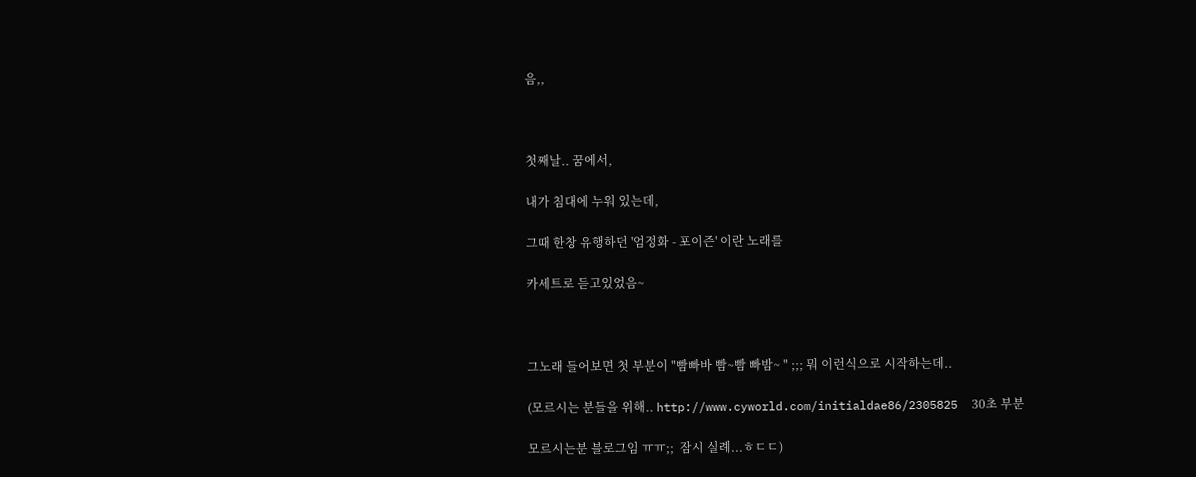음,,



첫째날.. 꿈에서,

내가 침대에 누워 있는데,

그때 한창 유행하던 '엄정화 - 포이즌' 이란 노래를

카세트로 듣고있었음~



그노래 들어보면 첫 부분이 "빰빠바 빰~빰 빠밤~ " ;;; 뭐 이런식으로 시작하는데..

(모르시는 분들을 위해.. http://www.cyworld.com/initialdae86/2305825  30초 부분

모르시는분 블로그임 ㅠㅠ;;  잠시 실례...ㅎㄷㄷ)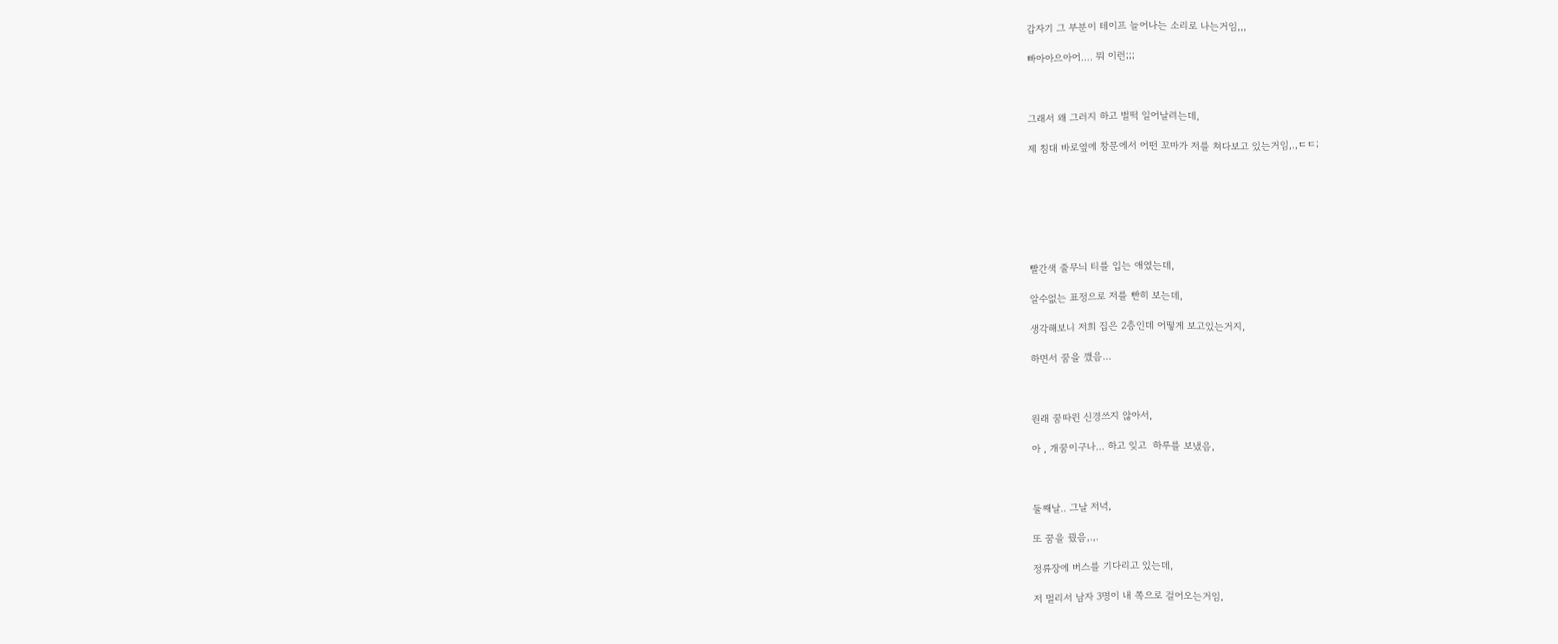갑자기 그 부분이 테이프 늘어나는 소리로 나는거임,,,

빠아아으아어.... 뭐 이런;;;



그래서 왜 그러지 하고 벌떡 일어날려는데,

제 침대 바로옆에 창문에서 어떤 꼬마가 저를 쳐다보고 있는거임,.,ㄷㄷ;







빨간색 줄무늬 티를 입는 애였는데,

알수없는 표정으로 저를 빤히 보는데,

생각해보니 저희 집은 2층인데 어떻게 보고있는거지,

하면서 꿈을 깼음...



원래 꿈따윈 신경쓰지 않아서,

아 , 개꿈이구나... 하고 잊고  하루를 보냈음,



둘째날.. 그날 저녁,

또 꿈을 꿨음,.,.

정류장에 버스를 기다리고 있는데,

저 멀리서 남자 3명이 내 쪽으로 걸어오는거임,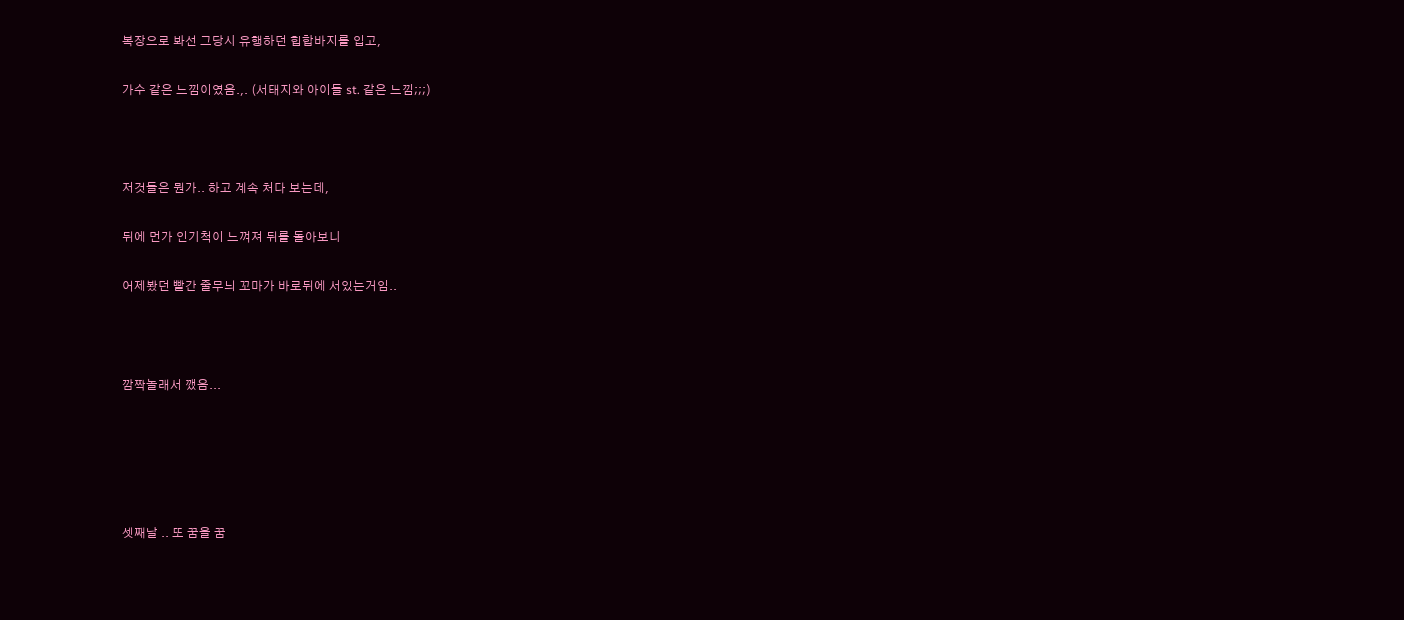복장으로 봐선 그당시 유행하던 힙합바지를 입고,

가수 같은 느낌이였음.,. (서태지와 아이들 st. 같은 느낌;;;)



저것들은 뭔가.. 하고 계속 처다 보는데,

뒤에 먼가 인기척이 느껴져 뒤를 돌아보니

어제봤던 빨간 줄무늬 꼬마가 바로뒤에 서있는거임..



깜짝놀래서 깼음...





셋째날 .. 또 꿈을 꿈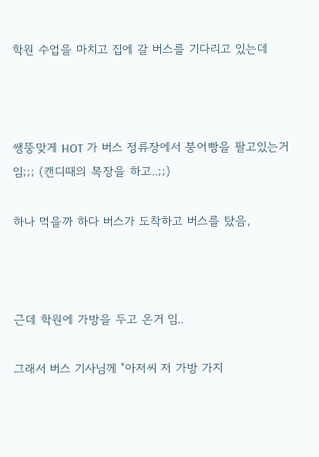학원 수업을 마치고 집에 갈 버스를 기다리고 있는데



쌩뚱맞게 HOT 가 버스 정류장에서 붕어빵을 팔고있는거임;;; (캔디때의 복장을 하고..;;)

하나 먹을까 하다 버스가 도착하고 버스를 탔음,



근데 학원에 가방을 두고 온거 임..

그래서 버스 기사님께 "아저씨 저 가방 가지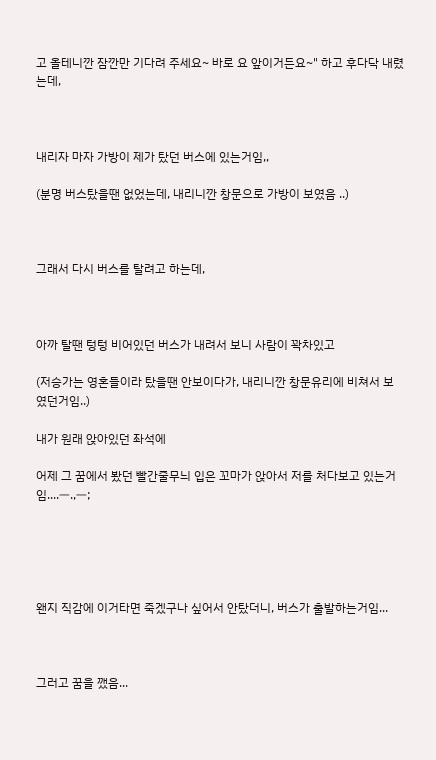고 올테니깐 잠깐만 기다려 주세요~ 바로 요 앞이거든요~" 하고 후다닥 내렸는데,



내리자 마자 가방이 제가 탔던 버스에 있는거임,,

(분명 버스탔을땐 없었는데, 내리니깐 창문으로 가방이 보였음 ..)



그래서 다시 버스를 탈려고 하는데,



아까 탈땐 텅텅 비어있던 버스가 내려서 보니 사람이 꽉차있고

(저승가는 영혼들이라 탔을땐 안보이다가, 내리니깐 창문유리에 비쳐서 보였던거임..)

내가 원래 앉아있던 좌석에

어제 그 꿈에서 봤던 빨간줄무늬 입은 꼬마가 앉아서 저를 처다보고 있는거임....ㅡ.,ㅡ;





왠지 직감에 이거타면 죽겠구나 싶어서 안탔더니, 버스가 출발하는거임...



그러고 꿈을 깼음...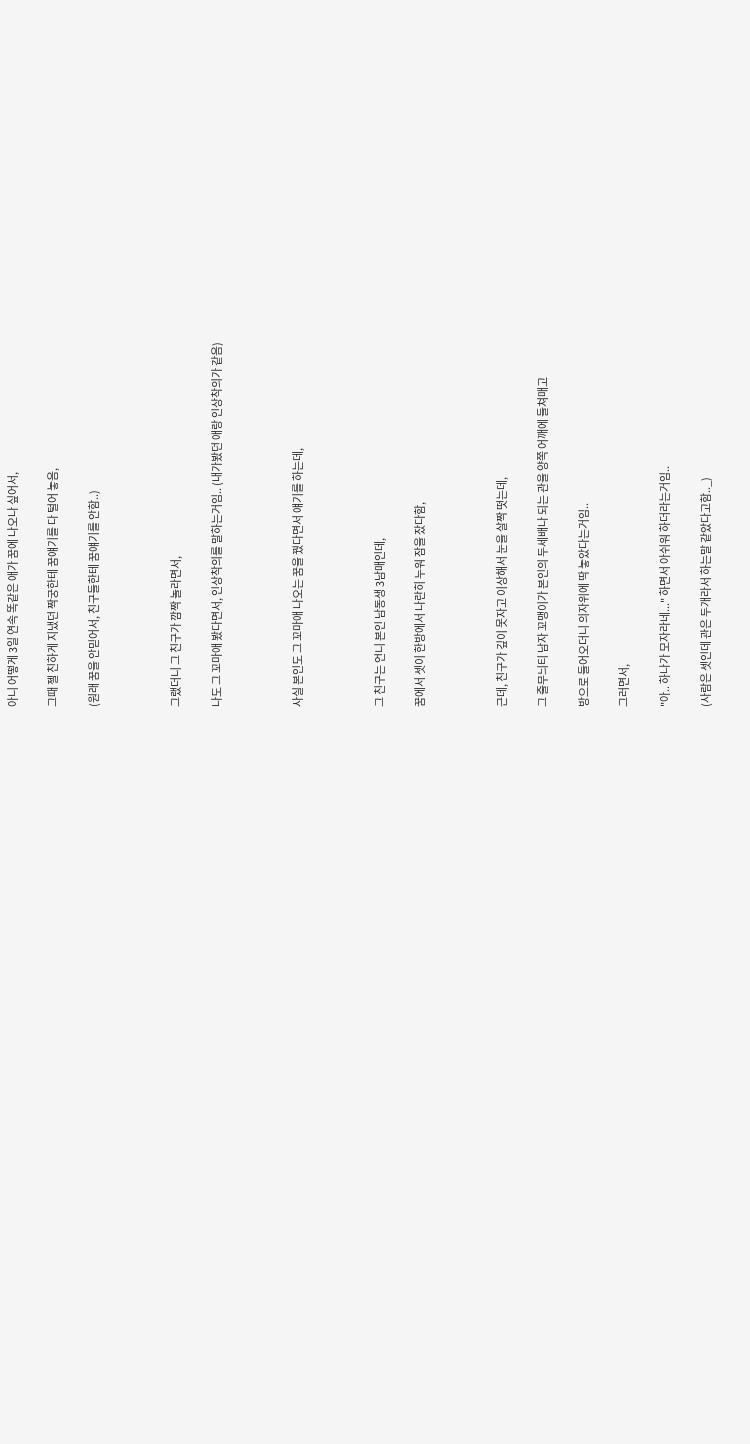아니 어떻게 3일 연속 똑같은 애가 꿈에 나오나 싶어서,

그때 젤 친하게 지냈던 짝궁한테 꿈얘기를 다 털어 놓음,

(원래 꿈을 안믿어서, 친구들한테 꿈얘기를 안함..)



그랬더니 그 친구가 깜짝 놀라면서,

나도 그 꼬마애 봤다면서, 인상착의를 말하는거임.. (내가봤던 애랑 인상착의가 같음)



사실 본인도 그 꼬마애 나오는 꿈을 꿨다면서 얘기를 하는데,



그 친구는 언니 본인 남동생 3남매인데,

꿈에서 셋이 한방에서 나란히 누워 잠을 잤다함,



근데, 친구가 깊이 못자고 이상해서 눈을 살짝 떳는데,

그 줄무늬티 남자 꼬맹이가 본인의 두세배나 되는 관을 양쪽 어깨에 들쳐매고

방으로 들어오더니 의자위에 딱 놓았다는거임..

그러면서,

"아.. 하나가 모자라네..." 하면서 아쉬워 하더라는거임..

(사람은 셋인데 관은 두개라서 하는말 같았다고함.._)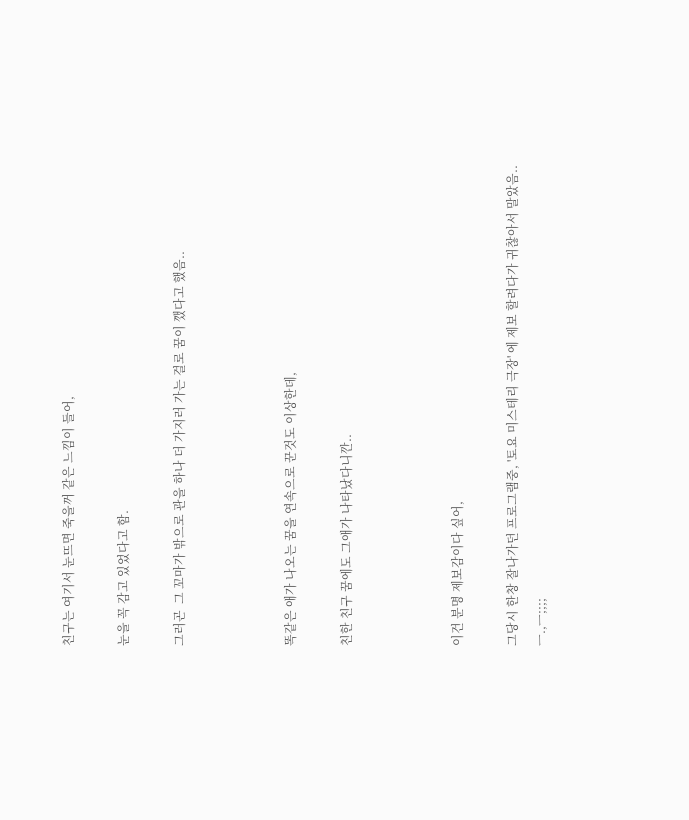친구는 여기서 눈뜨면 죽을꺼 같은 느낌이 들어,

눈을 꼭 감고 있었다고 함.

그러곤  그 꼬마가 밖으로 관을 하나 더 가지러 가는 걸로 꿈이 깼다고 했음..



똑같은 애가 나오는 꿈을 연속으로 꾼것도 이상한데,

친한 친구 꿈에도 그애가 나타났다니깐..



이건 분명 제보감이다 싶어,

그당시 한창 잘나가던 프로그램중, '토요 미스테리 극장' 에 제보 할려다가 귀찮아서 말았음..ㅡ.,ㅡ;;;;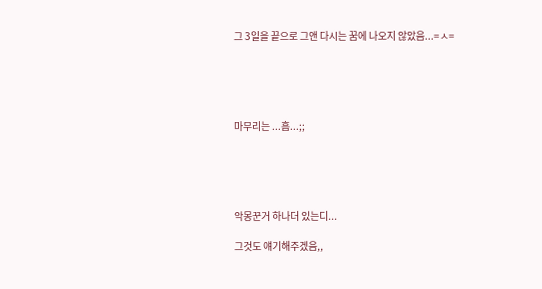그 3일을 끝으로 그앤 다시는 꿈에 나오지 않았음...=ㅅ=





마무리는 ...흠...;;





악몽꾼거 하나더 있는디...

그것도 얘기해주겠음,,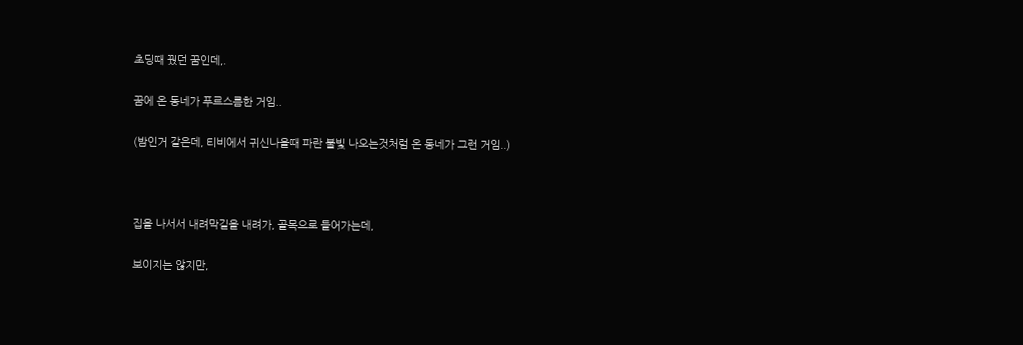초딩때 꿨던 꿈인데,.

꿈에 온 동네가 푸르스름한 거임..

(밤인거 같은데, 티비에서 귀신나올때 파란 불빛 나오는것처럼 온 동네가 그런 거임..)



집을 나서서 내려막길을 내려가, 골목으로 들어가는데,

보이지는 않지만,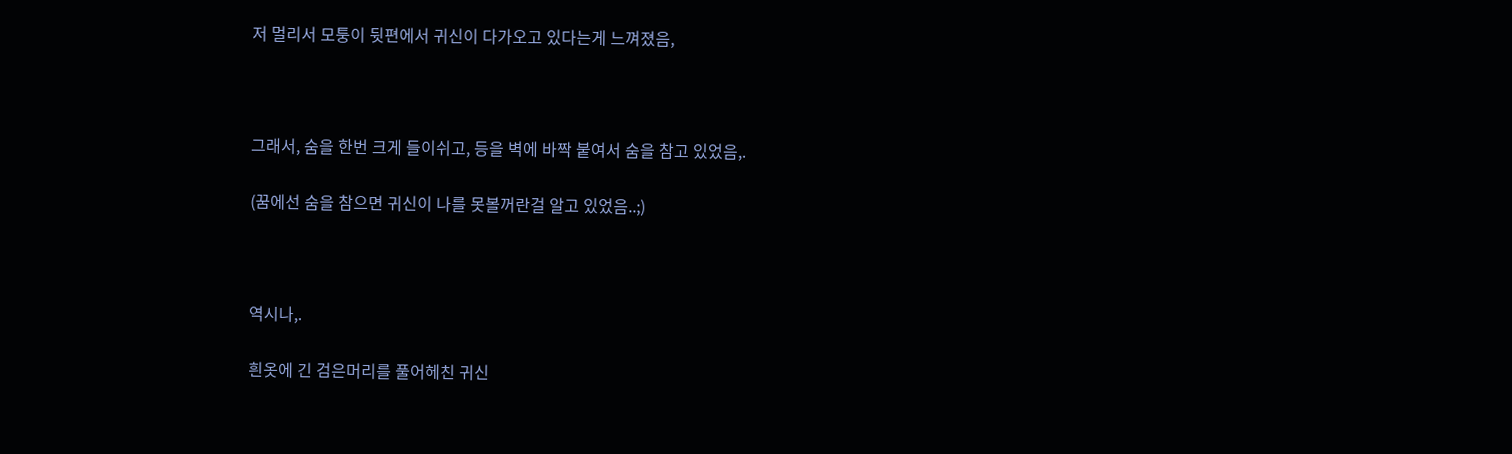저 멀리서 모퉁이 뒷편에서 귀신이 다가오고 있다는게 느껴졌음,



그래서, 숨을 한번 크게 들이쉬고, 등을 벽에 바짝 붙여서 숨을 참고 있었음,.

(꿈에선 숨을 참으면 귀신이 나를 못볼꺼란걸 알고 있었음..;)



역시나,.

흰옷에 긴 검은머리를 풀어헤친 귀신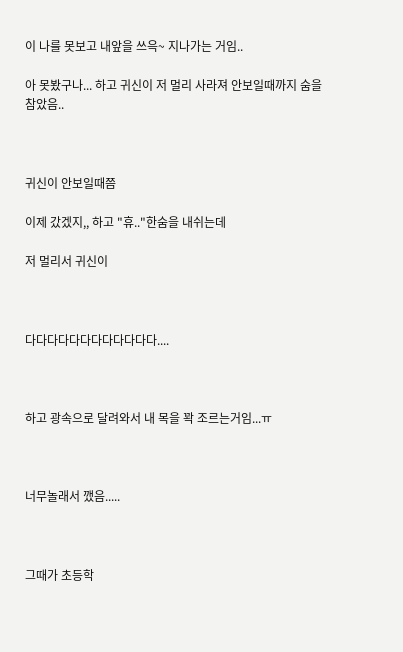이 나를 못보고 내앞을 쓰윽~ 지나가는 거임..

아 못봤구나... 하고 귀신이 저 멀리 사라져 안보일때까지 숨을 참았음..



귀신이 안보일때쯤

이제 갔겠지,, 하고 "휴.."한숨을 내쉬는데

저 멀리서 귀신이



다다다다다다다다다다다다....



하고 광속으로 달려와서 내 목을 꽉 조르는거임...ㅠ



너무놀래서 깼음.....



그때가 초등학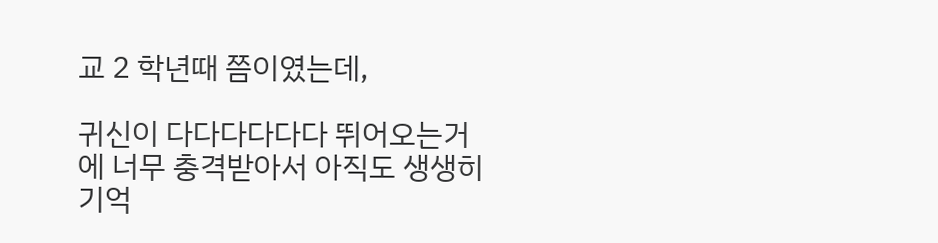교 2 학년때 쯤이였는데,

귀신이 다다다다다다 뛰어오는거에 너무 충격받아서 아직도 생생히 기억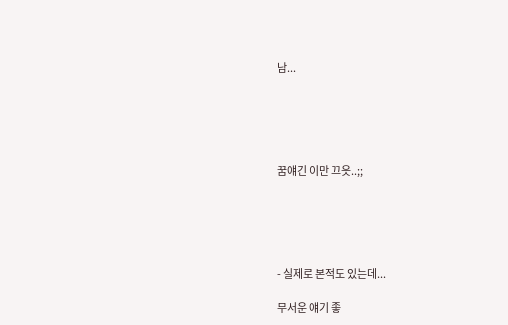남...





꿈얘긴 이만 끄읏..;;





- 실제로 본적도 있는데...

무서운 얘기 좋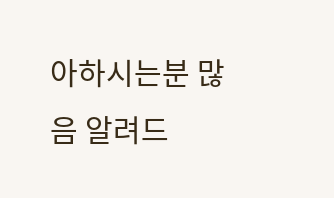아하시는분 많음 알려드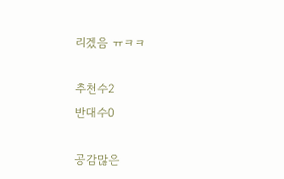리겠음 ㅠㅋㅋ

추천수2
반대수0

공감많은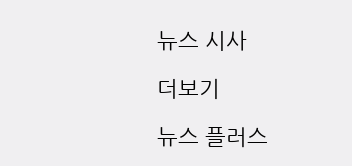뉴스 시사

더보기

뉴스 플러스